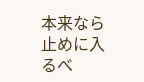本来なら止めに入るべ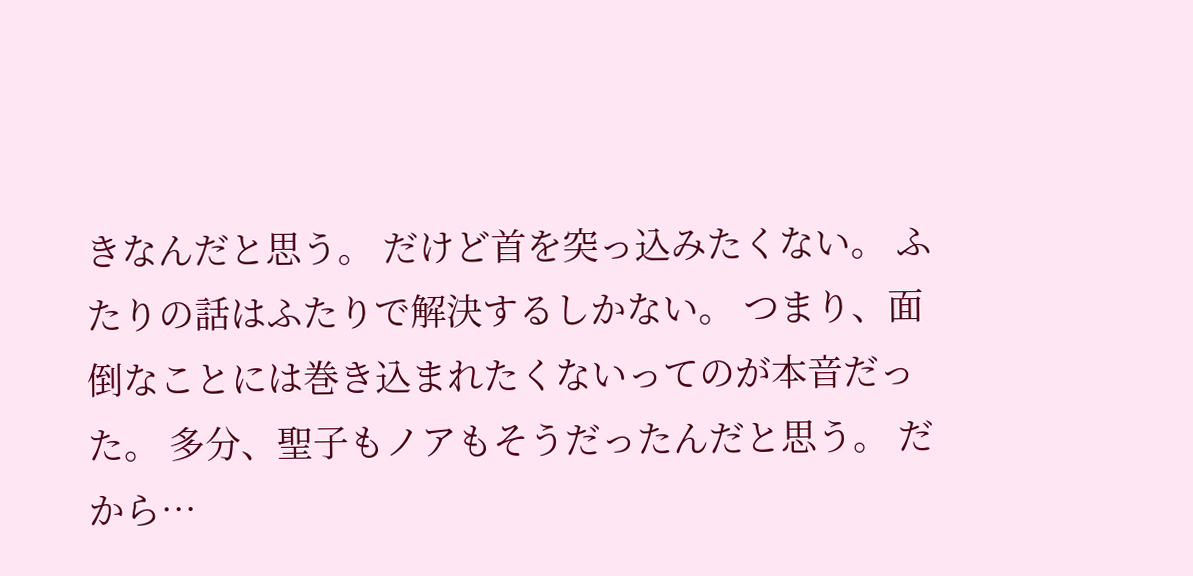きなんだと思う。 だけど首を突っ込みたくない。 ふたりの話はふたりで解決するしかない。 つまり、面倒なことには巻き込まれたくないってのが本音だった。 多分、聖子もノアもそうだったんだと思う。 だから…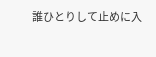誰ひとりして止めに入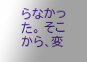らなかった。 そこから、変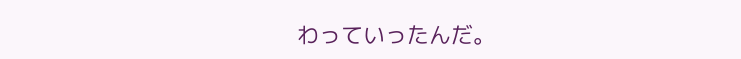わっていったんだ。